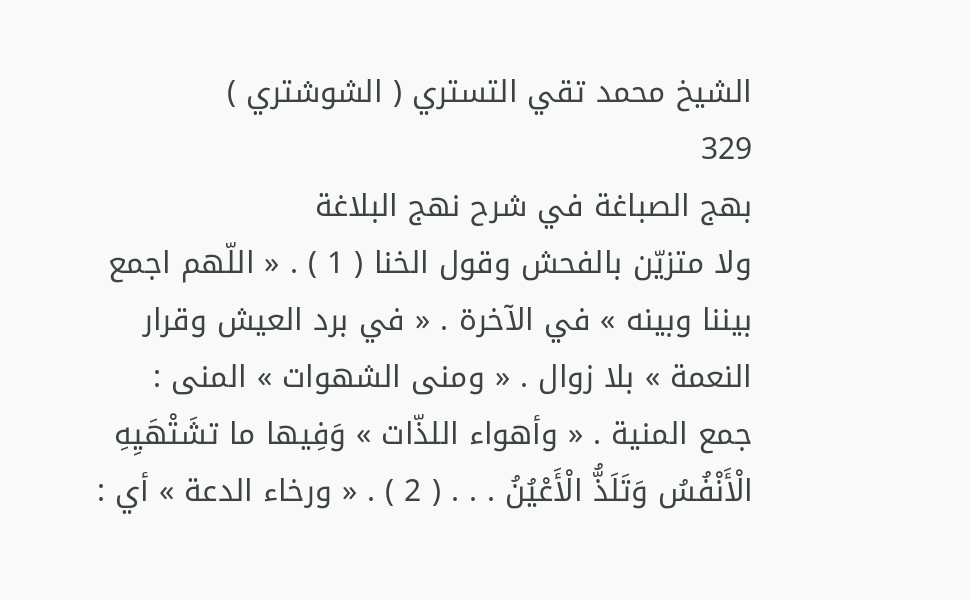الشيخ محمد تقي التستري ( الشوشتري )
329
بهج الصباغة في شرح نهج البلاغة
ولا متزيّن بالفحش وقول الخنا ( 1 ) . « اللّهم اجمع بيننا وبينه » في الآخرة . « في برد العيش وقرار النعمة » بلا زوال . « ومنى الشهوات » المنى : جمع المنية . « وأهواء اللذّات » وَفِيها ما تشَتْهَيِهِ الْأَنْفُسُ وَتَلَذُّ الْأَعْيُنُ . . . ( 2 ) . « ورخاء الدعة » أي :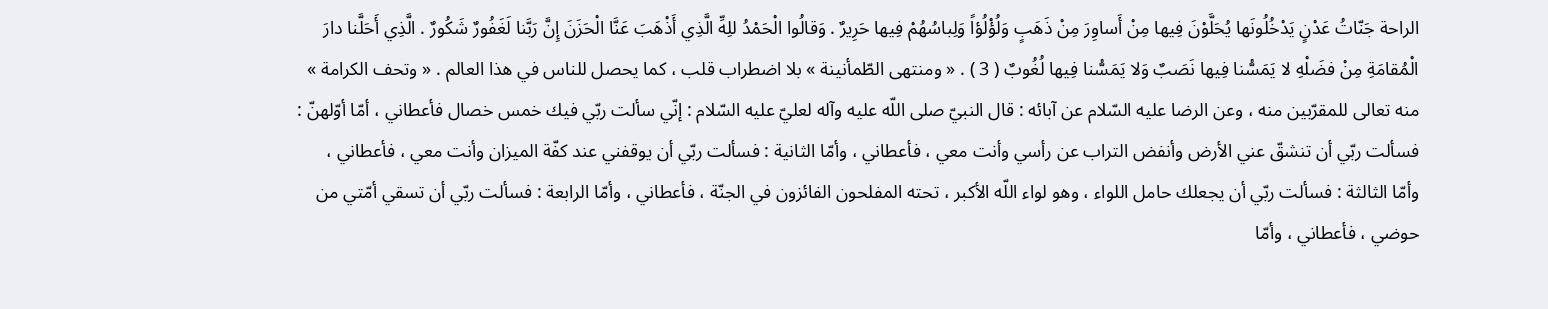الراحة جَنّاتُ عَدْنٍ يَدْخُلُونَها يُحَلَّوْنَ فِيها مِنْ أَساوِرَ مِنْ ذَهَبٍ وَلُؤْلُؤاً وَلِباسُهُمْ فِيها حَرِيرٌ . وَقالُوا الْحَمْدُ للِهِّ الَّذِي أَذْهَبَ عَنَّا الْحَزَنَ إِنَّ رَبَّنا لَغَفُورٌ شَكُورٌ . الَّذِي أَحَلَّنا دارَ الْمُقامَةِ مِنْ فضَلْهِ لا يَمَسُّنا فِيها نَصَبٌ وَلا يَمَسُّنا فِيها لُغُوبٌ ( 3 ) . « ومنتهى الطّمأنينة » بلا اضطراب قلب ، كما يحصل للناس في هذا العالم . « وتحف الكرامة » منه تعالى للمقرّبين منه ، وعن الرضا عليه السّلام عن آبائه : قال النبيّ صلى اللّه عليه وآله لعليّ عليه السّلام : إنّي سألت ربّي فيك خمس خصال فأعطاني ، أمّا أوّلهنّ : فسألت ربّي أن تنشقّ عني الأرض وأنفض التراب عن رأسي وأنت معي ، فأعطاني ، وأمّا الثانية : فسألت ربّي أن يوقفني عند كفّة الميزان وأنت معي ، فأعطاني ، وأمّا الثالثة : فسألت ربّي أن يجعلك حامل اللواء ، وهو لواء اللّه الأكبر ، تحته المفلحون الفائزون في الجنّة ، فأعطاني ، وأمّا الرابعة : فسألت ربّي أن تسقي أمّتي من حوضي ، فأعطاني ، وأمّا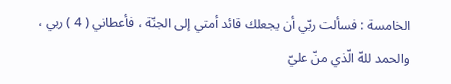الخامسة : فسألت ربّي أن يجعلك قائد أمتي إلى الجنّة ، فأعطاني ( 4 ) ربي ، والحمد للهّ الّذي منّ عليّ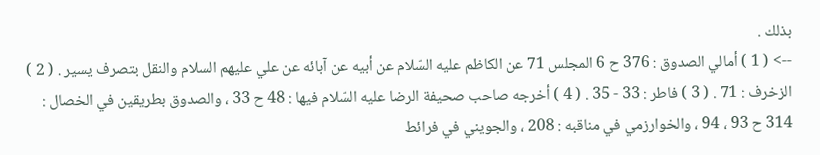بذلك .
--> ( 1 ) أمالي الصدوق : 376 ح 6 المجلس 71 عن الكاظم عليه السّلام عن أبيه عن آبائه عن علي عليهم السلام والنقل بتصرف يسير . ( 2 ) الزخرف : 71 . ( 3 ) فاطر : 33 - 35 . ( 4 ) أخرجه صاحب صحيفة الرضا عليه السّلام فيها : 48 ح 33 ، والصدوق بطريقين في الخصال : 314 ح 93 ، 94 ، والخوارزمي في مناقبه : 208 ، والجويني في فرائط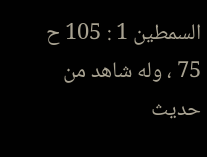السمطين 1 : 105 ح 75 ، وله شاهد من حديث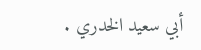أبي سعيد الخدري .